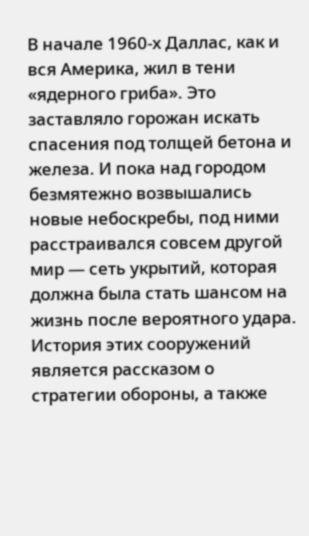В начале 1960-х Даллас, как и вся Америка, жил в тени «ядерного гриба». Это заставляло горожан искать спасения под толщей бетона и железа. И пока над городом безмятежно возвышались новые небоскребы, под ними расстраивался совсем другой мир — сеть укрытий, которая должна была стать шансом на жизнь после вероятного удара. История этих сооружений является рассказом о стратегии обороны, а также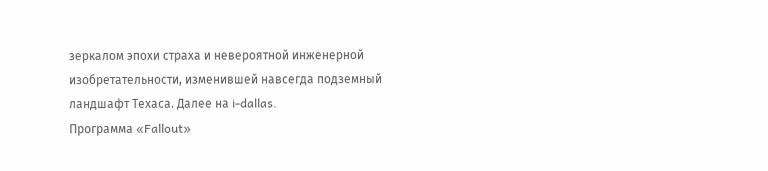зеркалом эпохи страха и невероятной инженерной изобретательности, изменившей навсегда подземный ландшафт Техаса. Далее на i-dallas.
Программа «Fallout»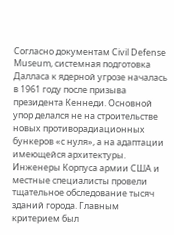Согласно документам Civil Defense Museum, системная подготовка Далласа к ядерной угрозе началась в 1961 году после призыва президента Кеннеди. Основной упор делался не на строительстве новых противорадиационных бункеров «с нуля», а на адаптации имеющейся архитектуры. Инженеры Корпуса армии США и местные специалисты провели тщательное обследование тысяч зданий города. Главным критерием был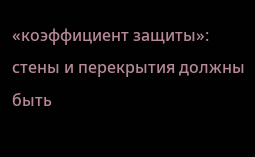«коэффициент защиты»: стены и перекрытия должны быть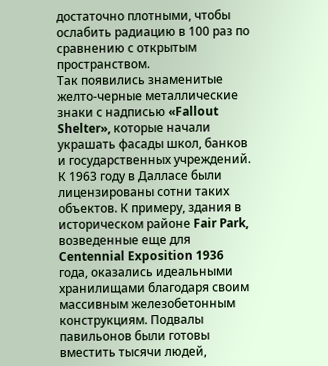достаточно плотными, чтобы ослабить радиацию в 100 раз по сравнению с открытым пространством.
Так появились знаменитые желто-черные металлические знаки с надписью «Fallout Shelter», которые начали украшать фасады школ, банков и государственных учреждений. К 1963 году в Далласе были лицензированы сотни таких объектов. К примеру, здания в историческом районе Fair Park, возведенные еще для Centennial Exposition 1936 года, оказались идеальными хранилищами благодаря своим массивным железобетонным конструкциям. Подвалы павильонов были готовы вместить тысячи людей,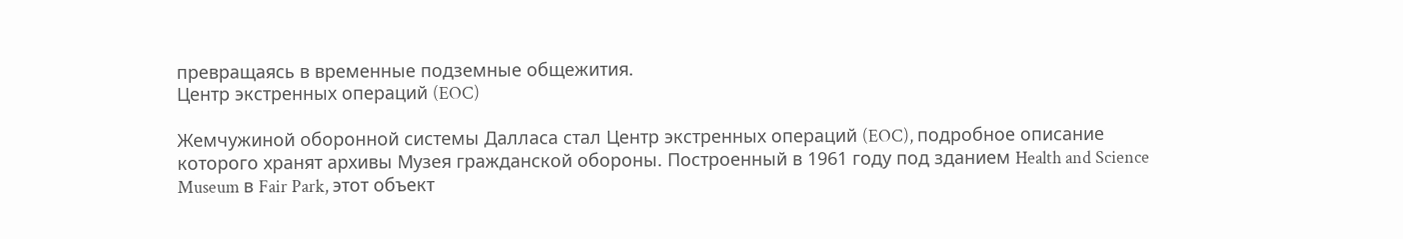превращаясь в временные подземные общежития.
Центр экстренных операций (EOC)

Жемчужиной оборонной системы Далласа стал Центр экстренных операций (EOC), подробное описание которого хранят архивы Музея гражданской обороны. Построенный в 1961 году под зданием Health and Science Museum в Fair Park, этот объект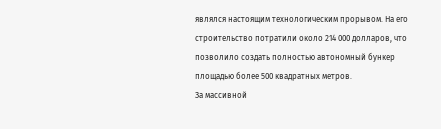являлся настоящим технологическим прорывом. На его строительство потратили около 214 000 долларов, что позволило создать полностью автономный бункер площадью более 500 квадратных метров.
За массивной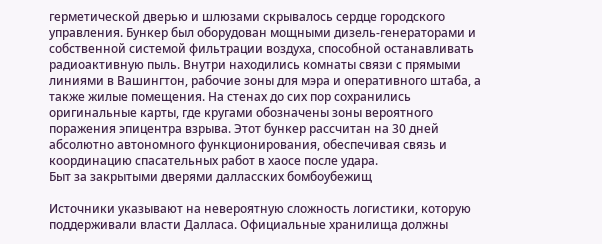герметической дверью и шлюзами скрывалось сердце городского управления. Бункер был оборудован мощными дизель-генераторами и собственной системой фильтрации воздуха, способной останавливать радиоактивную пыль. Внутри находились комнаты связи с прямыми линиями в Вашингтон, рабочие зоны для мэра и оперативного штаба, а также жилые помещения. На стенах до сих пор сохранились оригинальные карты, где кругами обозначены зоны вероятного поражения эпицентра взрыва. Этот бункер рассчитан на 30 дней абсолютно автономного функционирования, обеспечивая связь и координацию спасательных работ в хаосе после удара.
Быт за закрытыми дверями далласских бомбоубежищ

Источники указывают на невероятную сложность логистики, которую поддерживали власти Далласа. Официальные хранилища должны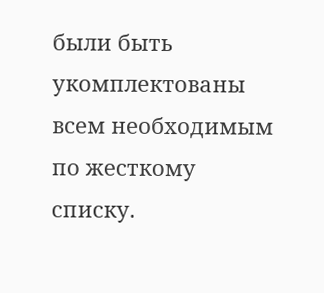были быть укомплектованы всем необходимым по жесткому списку.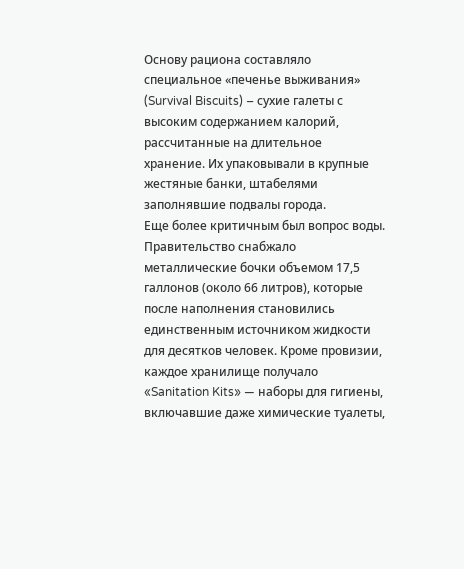Основу рациона составляло специальное «печенье выживания» (Survival Biscuits) – сухие галеты с высоким содержанием калорий, рассчитанные на длительное хранение. Их упаковывали в крупные жестяные банки, штабелями заполнявшие подвалы города.
Еще более критичным был вопрос воды. Правительство снабжало металлические бочки объемом 17,5 галлонов (около 66 литров), которые после наполнения становились единственным источником жидкости для десятков человек. Кроме провизии, каждое хранилище получало «Sanitation Kits» — наборы для гигиены, включавшие даже химические туалеты,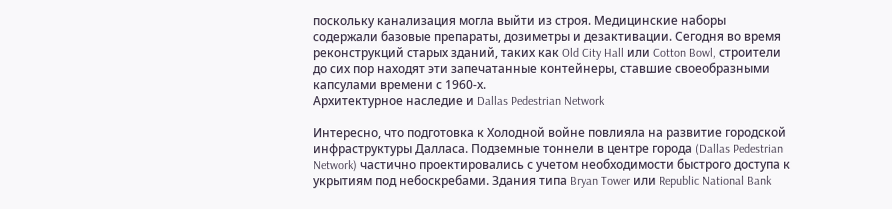поскольку канализация могла выйти из строя. Медицинские наборы содержали базовые препараты, дозиметры и дезактивации. Сегодня во время реконструкций старых зданий, таких как Old City Hall или Cotton Bowl, строители до сих пор находят эти запечатанные контейнеры, ставшие своеобразными капсулами времени с 1960-х.
Архитектурное наследие и Dallas Pedestrian Network

Интересно, что подготовка к Холодной войне повлияла на развитие городской инфраструктуры Далласа. Подземные тоннели в центре города (Dallas Pedestrian Network) частично проектировались с учетом необходимости быстрого доступа к укрытиям под небоскребами. Здания типа Bryan Tower или Republic National Bank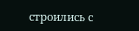строились с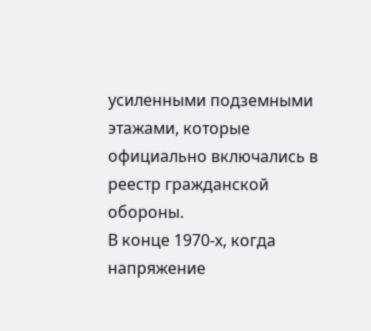усиленными подземными этажами, которые официально включались в реестр гражданской обороны.
В конце 1970-х, когда напряжение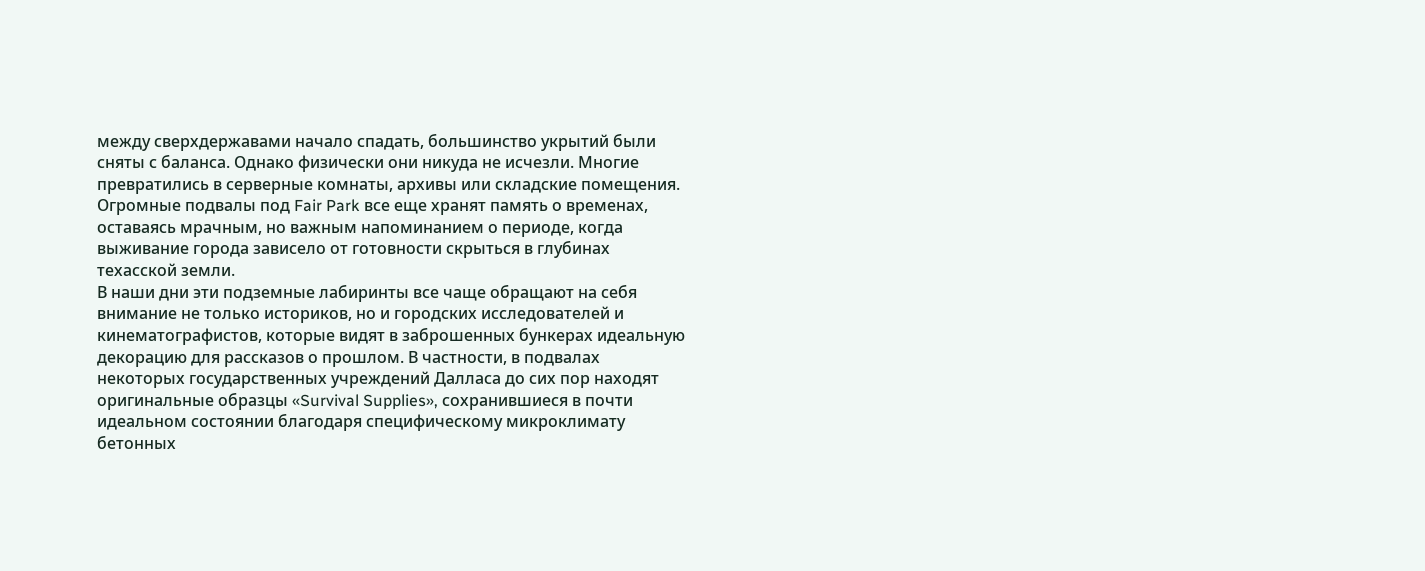между сверхдержавами начало спадать, большинство укрытий были сняты с баланса. Однако физически они никуда не исчезли. Многие превратились в серверные комнаты, архивы или складские помещения. Огромные подвалы под Fair Park все еще хранят память о временах, оставаясь мрачным, но важным напоминанием о периоде, когда выживание города зависело от готовности скрыться в глубинах техасской земли.
В наши дни эти подземные лабиринты все чаще обращают на себя внимание не только историков, но и городских исследователей и кинематографистов, которые видят в заброшенных бункерах идеальную декорацию для рассказов о прошлом. В частности, в подвалах некоторых государственных учреждений Далласа до сих пор находят оригинальные образцы «Survival Supplies», сохранившиеся в почти идеальном состоянии благодаря специфическому микроклимату бетонных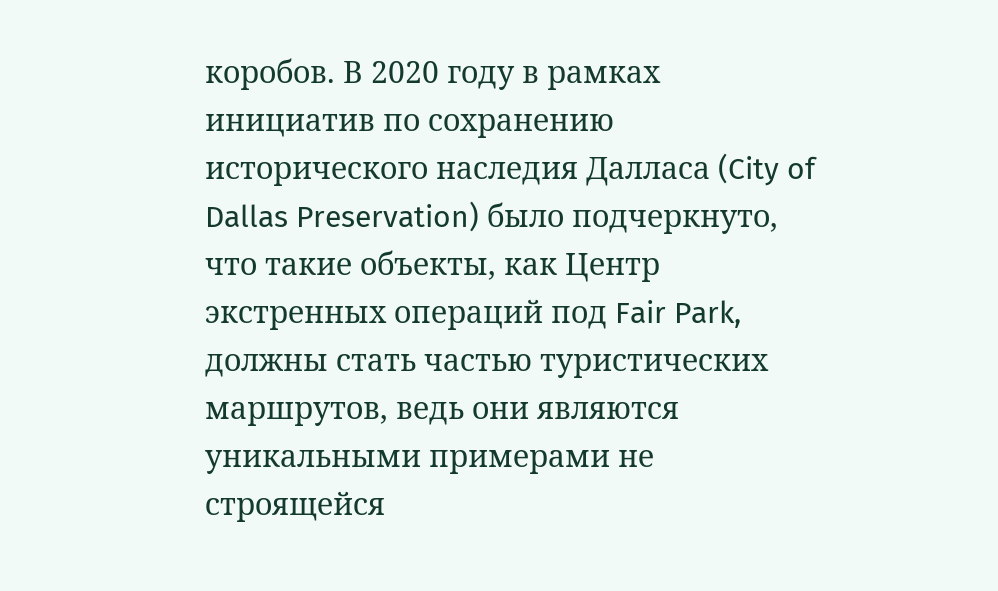коробов. В 2020 году в рамках инициатив по сохранению исторического наследия Далласа (City of Dallas Preservation) было подчеркнуто, что такие объекты, как Центр экстренных операций под Fair Park, должны стать частью туристических маршрутов, ведь они являются уникальными примерами не строящейся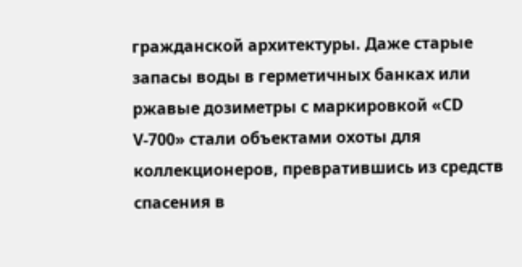гражданской архитектуры. Даже старые запасы воды в герметичных банках или ржавые дозиметры с маркировкой «CD V-700» стали объектами охоты для коллекционеров, превратившись из средств спасения в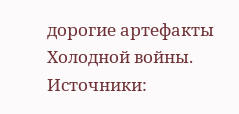дорогие артефакты Холодной войны.
Источники: